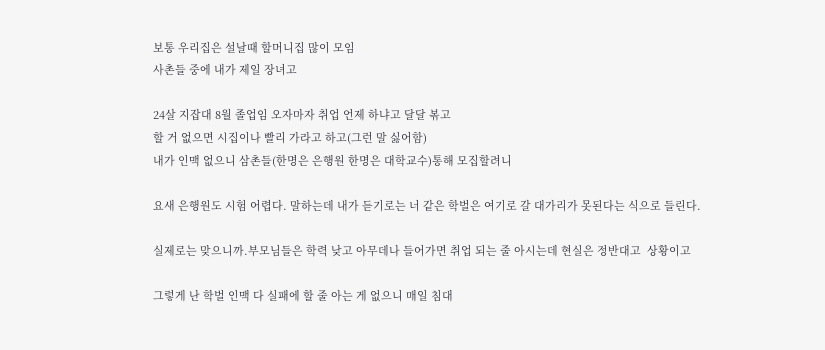보통 우리집은 설날때 할머니집 많이 모임
사촌들 중에 내가 제일 장녀고

24살 지잡대 8월 졸업임 오자마자 취업 언제 하냐고 달달 볶고
할 거 없으면 시집이나 빨리 가라고 하고(그런 말 싫어함)
내가 인맥 없으니 삼촌들(한명은 은행원 한명은 대학교수)통해 모집할려니

요새 은행원도 시험 어렵다. 말하는데 내가 듣기로는 너 같은 학벌은 여기로 갈 대가리가 못된다는 식으로 들린다.

실제로는 맞으니까.부모님들은 학력 낮고 아무데나 들어가면 취업 되는 줄 아시는데 현실은 정반대고  상황이고

그렇게 난 학벌 인맥 다 실패에 할 줄 아는 게 없으니 매일 침대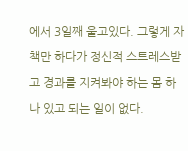에서 3일째 울고있다. 그렇게 자책만 하다가 정신적 스트레스받고 경과를 지켜봐야 하는 몸 하나 있고 되는 일이 없다.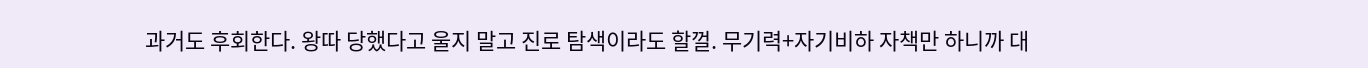과거도 후회한다. 왕따 당했다고 울지 말고 진로 탐색이라도 할껄. 무기력+자기비하 자책만 하니까 대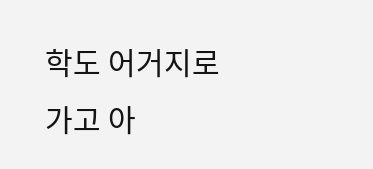학도 어거지로 가고 아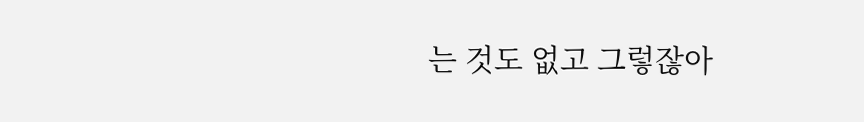는 것도 없고 그렇잖아